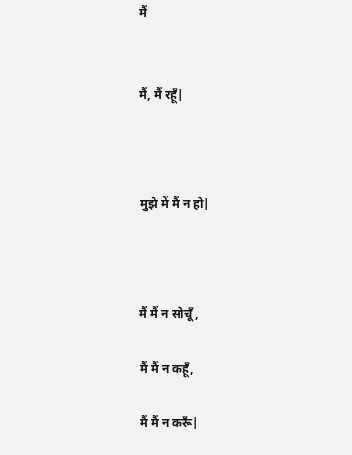मैं


मैं, मैं रहूँ|



मुझे में मैं न हो|



मैं मैं न सोचूँ,

मैं मैं न कहूँ,

मैं मैं न करूँ|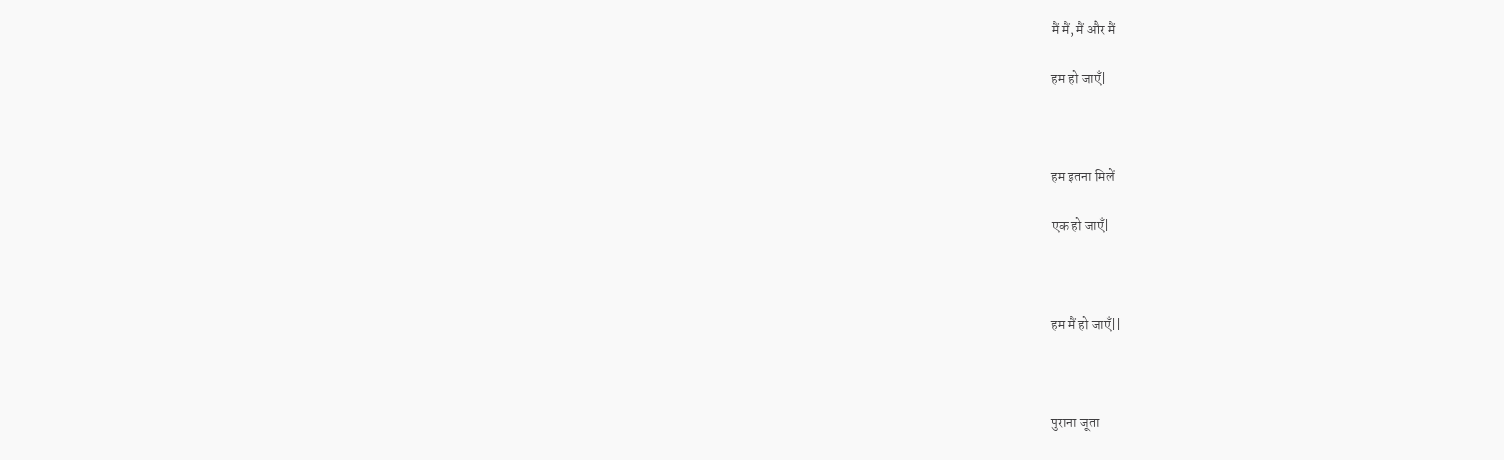मैं मैं, मैं और मैं

हम हो जाएँ|



हम इतना मिलें

एक हो जाएँ|



हम मैं हो जाएँ||



पुराना जूता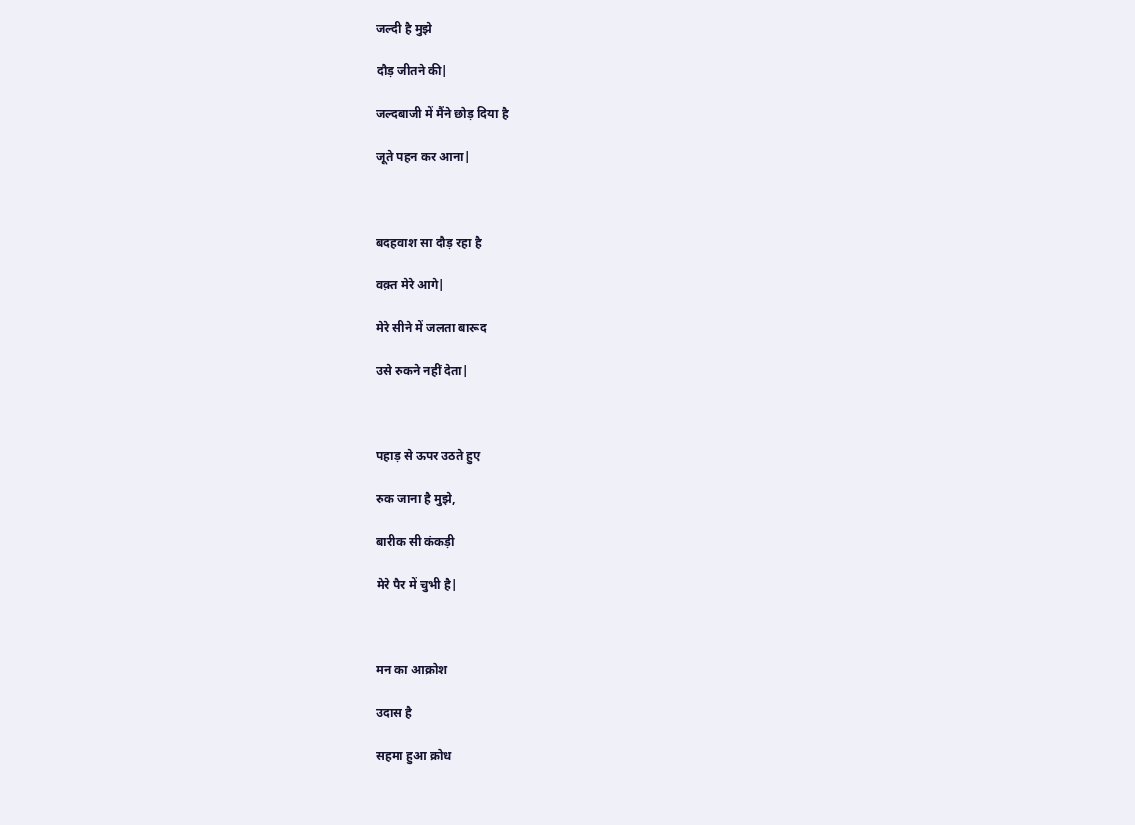जल्दी है मुझे

दौड़ जीतने की|

जल्दबाजी में मैंने छोड़ दिया है

जूते पहन कर आना|



बदहवाश सा दौड़ रहा है

वक़्त मेरे आगे|

मेरे सीने में जलता बारूद

उसे रुकने नहीं देता|



पहाड़ से ऊपर उठते हुए

रुक जाना है मुझे,

बारीक सी कंकड़ी

मेरे पैर में चुभी है|



मन का आक्रोश

उदास है

सहमा हुआ क्रोध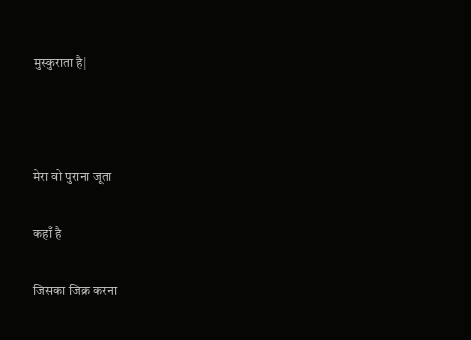मुस्कुराता है|



मेरा वो पुराना जूता

कहाँ है

जिसका जिक्र करना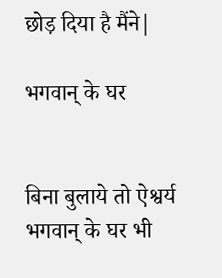छोड़ दिया है मैंने|

भगवान् के घर


बिना बुलाये तो ऐश्वर्य भगवान् के घर भी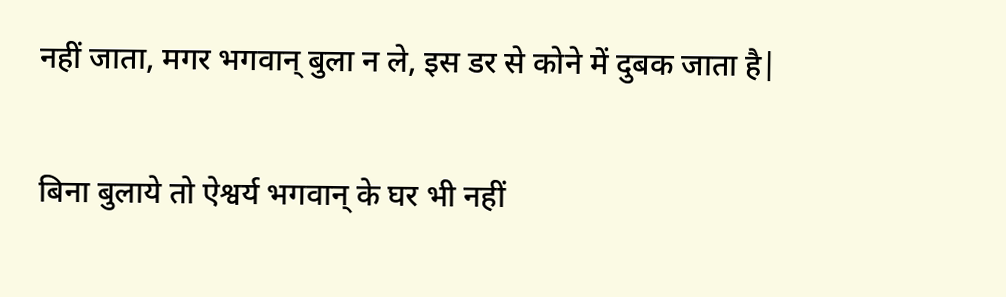नहीं जाता, मगर भगवान् बुला न ले, इस डर से कोने में दुबक जाता है|

बिना बुलाये तो ऐश्वर्य भगवान् के घर भी नहीं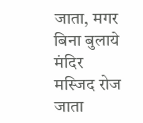जाता, मगर बिना बुलाये मंदिर मस्जिद रोज जाता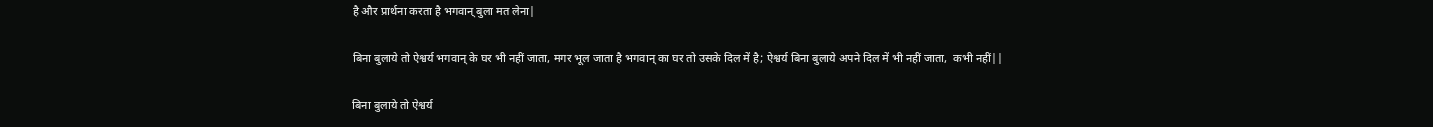है और प्रार्थना करता है भगवान् बुला मत लेना|

बिना बुलाये तो ऐश्वर्य भगवान् के घर भी नहीं जाता, मगर भूल जाता है भगवान् का घर तो उसके दिल में है; ऐश्वर्य बिना बुलाये अपने दिल में भी नहीं जाता,  कभी नहीं||

बिना बुलाये तो ऐश्वर्य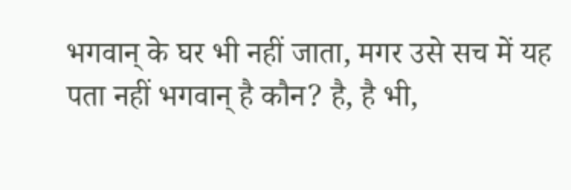भगवान् के घर भी नहीं जाता, मगर उसे सच में यह पता नहीं भगवान् है कौन? है, है भी,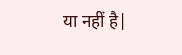या नहीं है|